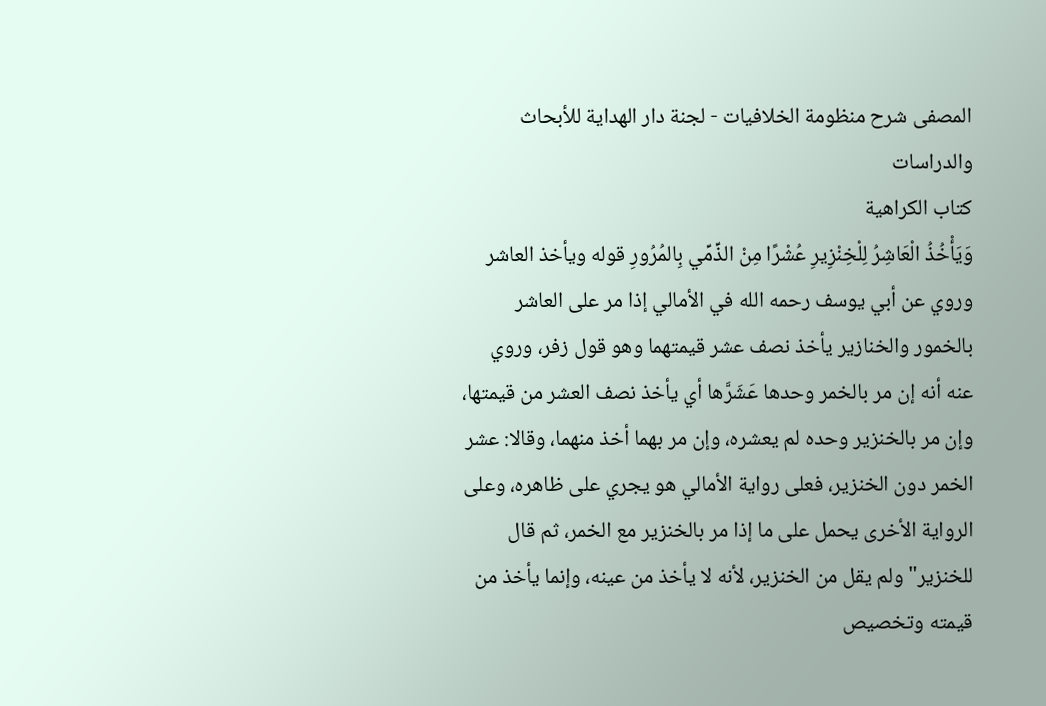المصفى شرح منظومة الخلافيات - لجنة دار الهداية للأبحاث والدراسات
كتاب الكراهية
وَيَأْخُذُ الْعَاشِرُ لِلْخِنْزِيرِ عُشْرًا مِنْ الذِّمِّي بِالمُرُورِ قوله ويأخذ العاشر وروي عن أبي يوسف رحمه الله في الأمالي إذا مر على العاشر بالخمور والخنازير يأخذ نصف عشر قيمتهما وهو قول زفر، وروي عنه أنه إن مر بالخمر وحدها عَشَرَّها أي يأخذ نصف العشر من قيمتها، وإن مر بالخنزير وحده لم يعشره، وإن مر بهما أخذ منهما، وقالا: عشر الخمر دون الخنزير، فعلى رواية الأمالي هو يجري على ظاهره، وعلى الرواية الأخرى يحمل على ما إذا مر بالخنزير مع الخمر، ثم قال للخنزير" ولم يقل من الخنزير، لأنه لا يأخذ من عينه، وإنما يأخذ من قيمته وتخصيص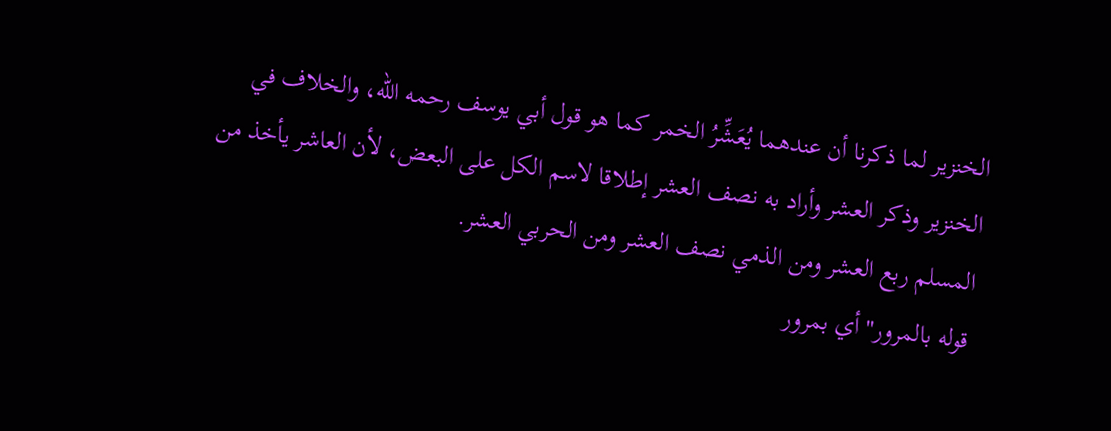الخنزير لما ذكرنا أن عندهما يُعَشِّرُ الخمر كما هو قول أبي يوسف رحمه الله، والخلاف في الخنزير وذكر العشر وأراد به نصف العشر إطلاقا لاسم الكل على البعض، لأن العاشر يأخذ من المسلم ربع العشر ومن الذمي نصف العشر ومن الحربي العشر.
قوله بالمرور" أي بمرور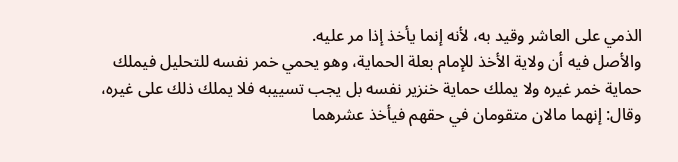الذمي على العاشر وقيد به، لأنه إنما يأخذ إذا مر عليه.
والأصل فيه أن ولاية الأخذ للإمام بعلة الحماية، وهو يحمي خمر نفسه للتحليل فيملك حماية خمر غيره ولا يملك حماية خنزير نفسه بل يجب تسييبه فلا يملك ذلك على غيره، وقال: إنهما مالان متقومان في حقهم فيأخذ عشرهما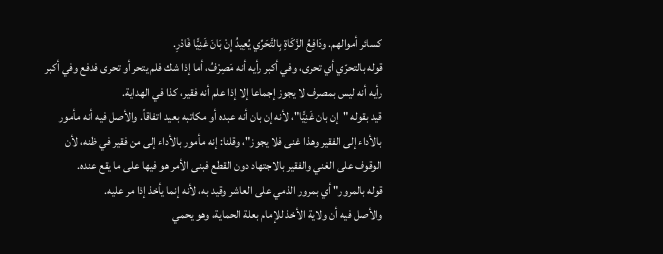كسائر أموالهم. ودَافِعُ الزَّكَاةِ بِالتَّحَرِّي يُعِيدُ إِنْ بَانَ غَنِيًّا فَادْرِ.
قوله بالتحرّي أي تحرى، وفي أكبر رأيه أنه مَصِرْفُ، أما إذا شك فلم يتحر أو تحرى فدفع وفي أكبر رأيه أنه ليس بمصرف لا يجوز إجماعا إلا إذا علم أنه فقير، كذا في الهداية.
قيد بقوله "إن بان غَنِيًّا"، لأنه إن بان أنه عبده أو مكاتبه بعيد اتفاقاً. والأصل فيه أنه مأمور بالأداء إلى الفقير وهذا غنى فلا يجوز"، وقلنا: إنه مأمور بالأداء إلى من فقير في ظنه، لأن الوقوف على الغني والفقير بالاجتهاد دون القطع فبنى الأمر هو فيها على ما يقع عنده.
قوله بالمرور" أي بمرور الذمي على العاشر وقيد به، لأنه إنما يأخذ إذا مر عليه.
والأصل فيه أن ولاية الأخذ للإمام بعلة الحماية، وهو يحمي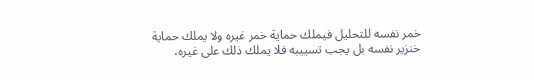خمر نفسه للتحليل فيملك حماية خمر غيره ولا يملك حماية خنزير نفسه بل يجب تسييبه فلا يملك ذلك على غيره،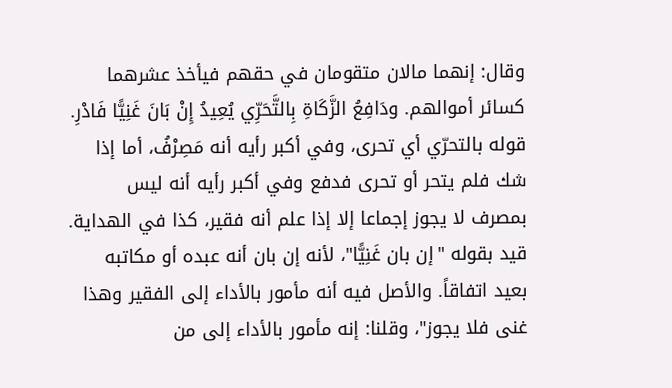وقال: إنهما مالان متقومان في حقهم فيأخذ عشرهما كسائر أموالهم. ودَافِعُ الزَّكَاةِ بِالتَّحَرِّي يُعِيدُ إِنْ بَانَ غَنِيًّا فَادْرِ.
قوله بالتحرّي أي تحرى، وفي أكبر رأيه أنه مَصِرْفُ، أما إذا شك فلم يتحر أو تحرى فدفع وفي أكبر رأيه أنه ليس بمصرف لا يجوز إجماعا إلا إذا علم أنه فقير، كذا في الهداية.
قيد بقوله "إن بان غَنِيًّا"، لأنه إن بان أنه عبده أو مكاتبه بعيد اتفاقاً. والأصل فيه أنه مأمور بالأداء إلى الفقير وهذا غنى فلا يجوز"، وقلنا: إنه مأمور بالأداء إلى من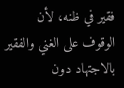فقير في ظنه، لأن الوقوف على الغني والفقير بالاجتهاد دون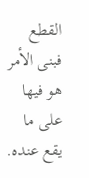القطع فبنى الأمر هو فيها على ما يقع عنده.